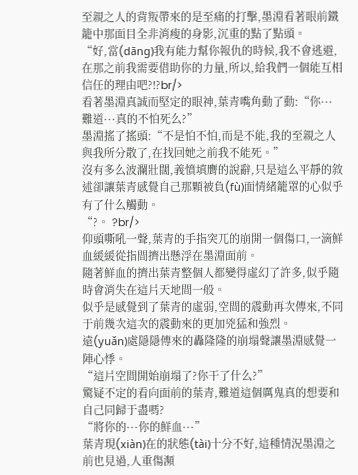至親之人的背叛帶來的是至痛的打擊,墨淵看著眼前鐵籠中那面目全非消瘦的身影,沉重的點了點頭。
“好,當(dāng)我有能力幫你報仇的時候,我不會逃避,在那之前我需要借助你的力量,所以,給我們一個能互相信任的理由吧?!?br/>
看著墨淵真誠而堅定的眼神,葉青嘴角動了動:“你···難道···真的不怕死么?”
墨淵搖了搖頭:“不是怕不怕,而是不能,我的至親之人與我所分散了,在找回她之前我不能死。”
沒有多么波瀾壯闊,義憤填膺的說辭,只是這么平靜的敘述卻讓葉青感覺自己那顆被負(fù)面情緒籠罩的心似乎有了什么觸動。
“?。 ?br/>
仰頭嘶吼一聲,葉青的手指突兀的崩開一個傷口,一滴鮮血緩緩從指間擠出懸浮在墨淵面前。
隨著鮮血的擠出葉青整個人都變得虛幻了許多,似乎隨時會消失在這片天地間一般。
似乎是感覺到了葉青的虛弱,空間的震動再次傳來,不同于前幾次這次的震動來的更加兇猛和強烈。
遠(yuǎn)處隱隱傳來的轟隆隆的崩塌聲讓墨淵感覺一陣心悸。
“這片空間開始崩塌了?你干了什么?”
驚疑不定的看向面前的葉青,難道這個厲鬼真的想要和自己同歸于盡嗎?
“將你的···你的鮮血···”
葉青現(xiàn)在的狀態(tài)十分不好,這種情況墨淵之前也見過,人重傷瀕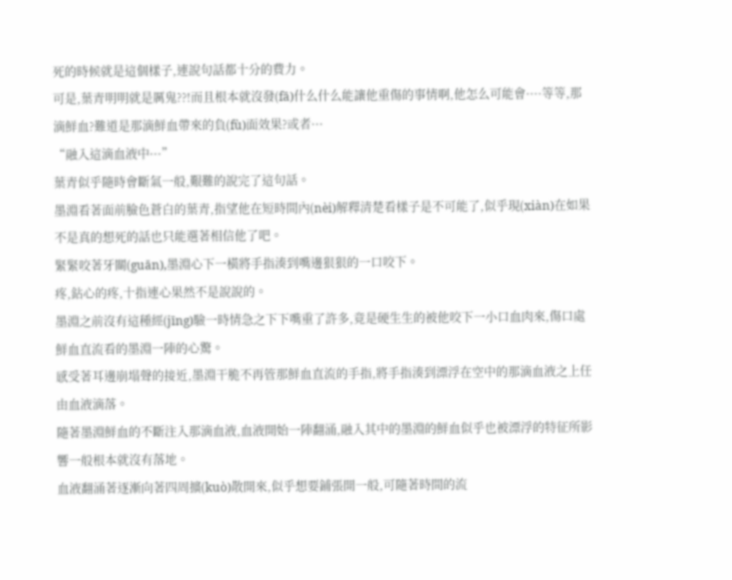死的時候就是這個樣子,連說句話都十分的費力。
可是,葉青明明就是厲鬼??!而且根本就沒發(fā)什么什么能讓他重傷的事情啊,他怎么可能會····等等,那滴鮮血?難道是那滴鮮血帶來的負(fù)面效果?或者···
“融入這滴血液中···”
葉青似乎隨時會斷氣一般,艱難的說完了這句話。
墨淵看著面前臉色蒼白的葉青,指望他在短時間內(nèi)解釋清楚看樣子是不可能了,似乎現(xiàn)在如果不是真的想死的話也只能選著相信他了吧。
緊緊咬著牙關(guān),墨淵心下一橫將手指湊到嘴邊狠狠的一口咬下。
疼,鉆心的疼,十指連心果然不是說說的。
墨淵之前沒有這種經(jīng)驗一時情急之下下嘴重了許多,竟是硬生生的被他咬下一小口血肉來,傷口處鮮血直流看的墨淵一陣的心驚。
感受著耳邊崩塌聲的接近,墨淵干脆不再管那鮮血直流的手指,將手指湊到漂浮在空中的那滴血液之上任由血液滴落。
隨著墨淵鮮血的不斷注入那滴血液,血液開始一陣翻涌,融入其中的墨淵的鮮血似乎也被漂浮的特征所影響一般根本就沒有落地。
血液翻涌著逐漸向著四周擴(kuò)散開來,似乎想要鋪張開一般,可隨著時間的流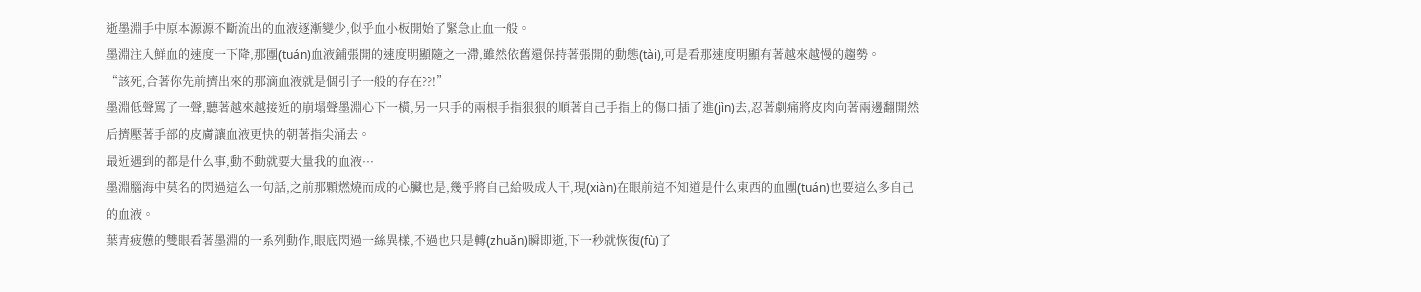逝墨淵手中原本源源不斷流出的血液逐漸變少,似乎血小板開始了緊急止血一般。
墨淵注入鮮血的速度一下降,那團(tuán)血液鋪張開的速度明顯隨之一滯,雖然依舊還保持著張開的動態(tài),可是看那速度明顯有著越來越慢的趨勢。
“該死,合著你先前擠出來的那滴血液就是個引子一般的存在??!”
墨淵低聲罵了一聲,聽著越來越接近的崩塌聲墨淵心下一橫,另一只手的兩根手指狠狠的順著自己手指上的傷口插了進(jìn)去,忍著劇痛將皮肉向著兩邊翻開然后擠壓著手部的皮膚讓血液更快的朝著指尖涌去。
最近遇到的都是什么事,動不動就要大量我的血液···
墨淵腦海中莫名的閃過這么一句話,之前那顆燃燒而成的心臟也是,幾乎將自己給吸成人干,現(xiàn)在眼前這不知道是什么東西的血團(tuán)也要這么多自己的血液。
葉青疲憊的雙眼看著墨淵的一系列動作,眼底閃過一絲異樣,不過也只是轉(zhuǎn)瞬即逝,下一秒就恢復(fù)了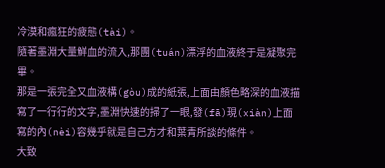冷漠和瘋狂的疲態(tài)。
隨著墨淵大量鮮血的流入,那團(tuán)漂浮的血液終于是凝聚完畢。
那是一張完全又血液構(gòu)成的紙張,上面由顏色略深的血液描寫了一行行的文字,墨淵快速的掃了一眼,發(fā)現(xiàn)上面寫的內(nèi)容幾乎就是自己方才和葉青所談的條件。
大致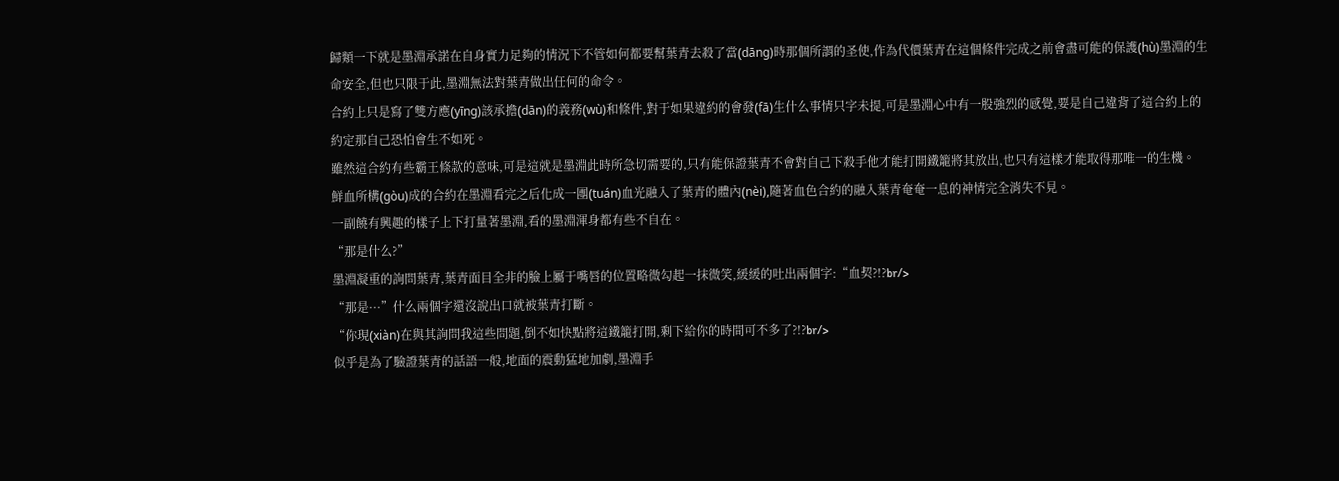歸類一下就是墨淵承諾在自身實力足夠的情況下不管如何都要幫葉青去殺了當(dāng)時那個所謂的圣使,作為代價葉青在這個條件完成之前會盡可能的保護(hù)墨淵的生命安全,但也只限于此,墨淵無法對葉青做出任何的命令。
合約上只是寫了雙方應(yīng)該承擔(dān)的義務(wù)和條件,對于如果違約的會發(fā)生什么事情只字未提,可是墨淵心中有一股強烈的感覺,要是自己違背了這合約上的約定那自己恐怕會生不如死。
雖然這合約有些霸王條款的意味,可是這就是墨淵此時所急切需要的,只有能保證葉青不會對自己下殺手他才能打開鐵籠將其放出,也只有這樣才能取得那唯一的生機。
鮮血所構(gòu)成的合約在墨淵看完之后化成一團(tuán)血光融入了葉青的體內(nèi),隨著血色合約的融入葉青奄奄一息的神情完全消失不見。
一副饒有興趣的樣子上下打量著墨淵,看的墨淵渾身都有些不自在。
“那是什么?”
墨淵凝重的詢問葉青,葉青面目全非的臉上屬于嘴唇的位置略微勾起一抹微笑,緩緩的吐出兩個字:“血契?!?br/>
“那是···”什么兩個字還沒說出口就被葉青打斷。
“你現(xiàn)在與其詢問我這些問題,倒不如快點將這鐵籠打開,剩下給你的時間可不多了?!?br/>
似乎是為了驗證葉青的話語一般,地面的震動猛地加劇,墨淵手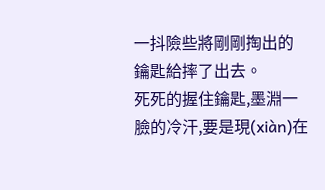一抖險些將剛剛掏出的鑰匙給摔了出去。
死死的握住鑰匙,墨淵一臉的冷汗,要是現(xiàn)在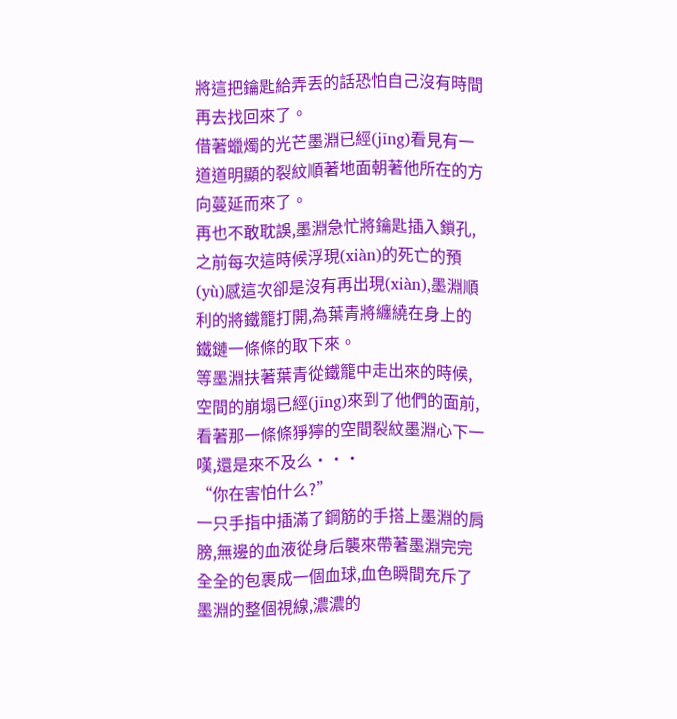將這把鑰匙給弄丟的話恐怕自己沒有時間再去找回來了。
借著蠟燭的光芒墨淵已經(jīng)看見有一道道明顯的裂紋順著地面朝著他所在的方向蔓延而來了。
再也不敢耽誤,墨淵急忙將鑰匙插入鎖孔,之前每次這時候浮現(xiàn)的死亡的預(yù)感這次卻是沒有再出現(xiàn),墨淵順利的將鐵籠打開,為葉青將纏繞在身上的鐵鏈一條條的取下來。
等墨淵扶著葉青從鐵籠中走出來的時候,空間的崩塌已經(jīng)來到了他們的面前,看著那一條條猙獰的空間裂紋墨淵心下一嘆,還是來不及么···
“你在害怕什么?”
一只手指中插滿了鋼筋的手搭上墨淵的肩膀,無邊的血液從身后襲來帶著墨淵完完全全的包裹成一個血球,血色瞬間充斥了墨淵的整個視線,濃濃的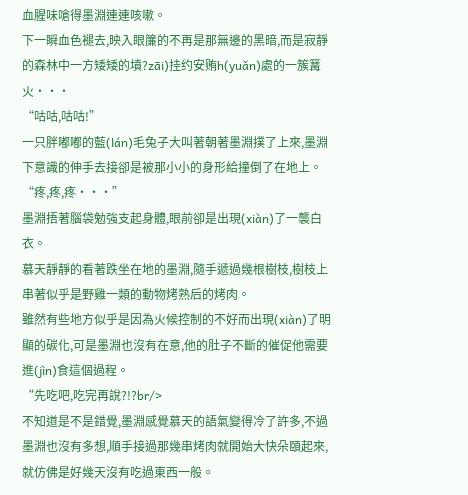血腥味嗆得墨淵連連咳嗽。
下一瞬血色褪去,映入眼簾的不再是那無邊的黑暗,而是寂靜的森林中一方矮矮的墳?zāi)挂约安贿h(yuǎn)處的一簇篝火···
“咕咕,咕咕!”
一只胖嘟嘟的藍(lán)毛兔子大叫著朝著墨淵撲了上來,墨淵下意識的伸手去接卻是被那小小的身形給撞倒了在地上。
“疼,疼,疼···”
墨淵捂著腦袋勉強支起身體,眼前卻是出現(xiàn)了一襲白衣。
慕天靜靜的看著跌坐在地的墨淵,隨手遞過幾根樹枝,樹枝上串著似乎是野雞一類的動物烤熟后的烤肉。
雖然有些地方似乎是因為火候控制的不好而出現(xiàn)了明顯的碳化,可是墨淵也沒有在意,他的肚子不斷的催促他需要進(jìn)食這個過程。
“先吃吧,吃完再說?!?br/>
不知道是不是錯覺,墨淵感覺慕天的語氣變得冷了許多,不過墨淵也沒有多想,順手接過那幾串烤肉就開始大快朵頤起來,就仿佛是好幾天沒有吃過東西一般。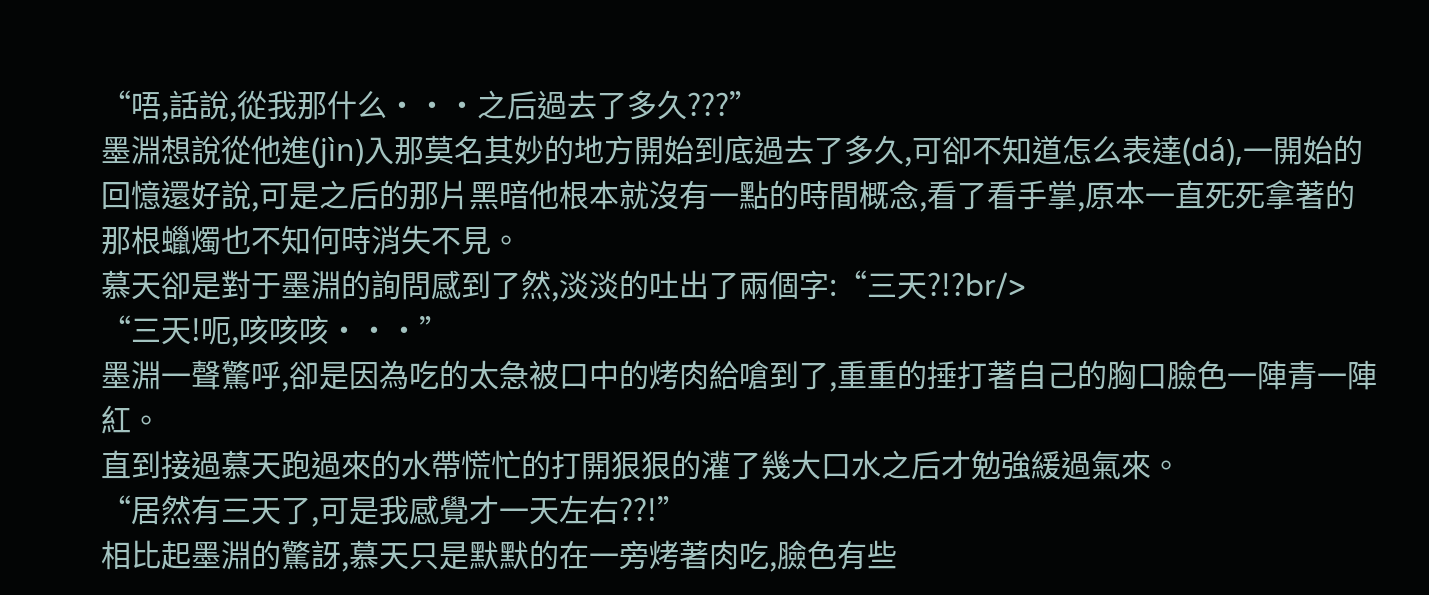“唔,話說,從我那什么···之后過去了多久???”
墨淵想說從他進(jìn)入那莫名其妙的地方開始到底過去了多久,可卻不知道怎么表達(dá),一開始的回憶還好說,可是之后的那片黑暗他根本就沒有一點的時間概念,看了看手掌,原本一直死死拿著的那根蠟燭也不知何時消失不見。
慕天卻是對于墨淵的詢問感到了然,淡淡的吐出了兩個字:“三天?!?br/>
“三天!呃,咳咳咳···”
墨淵一聲驚呼,卻是因為吃的太急被口中的烤肉給嗆到了,重重的捶打著自己的胸口臉色一陣青一陣紅。
直到接過慕天跑過來的水帶慌忙的打開狠狠的灌了幾大口水之后才勉強緩過氣來。
“居然有三天了,可是我感覺才一天左右??!”
相比起墨淵的驚訝,慕天只是默默的在一旁烤著肉吃,臉色有些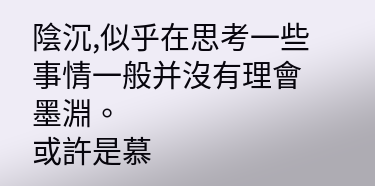陰沉,似乎在思考一些事情一般并沒有理會墨淵。
或許是慕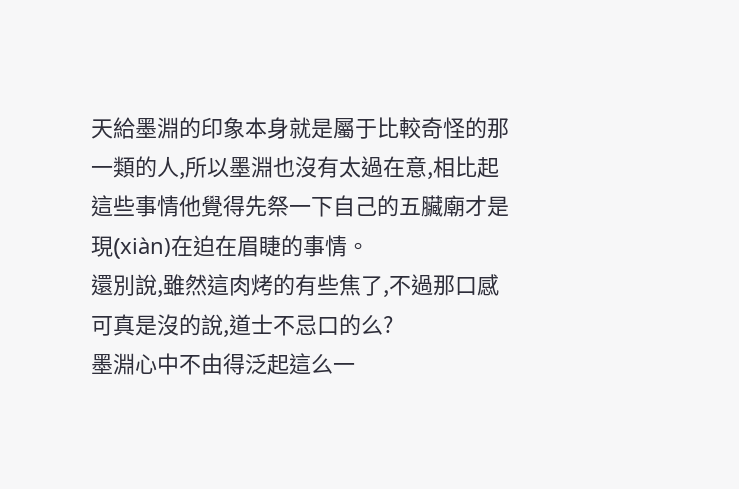天給墨淵的印象本身就是屬于比較奇怪的那一類的人,所以墨淵也沒有太過在意,相比起這些事情他覺得先祭一下自己的五臟廟才是現(xiàn)在迫在眉睫的事情。
還別說,雖然這肉烤的有些焦了,不過那口感可真是沒的說,道士不忌口的么?
墨淵心中不由得泛起這么一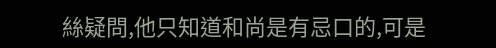絲疑問,他只知道和尚是有忌口的,可是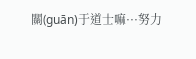關(guān)于道士嘛···努力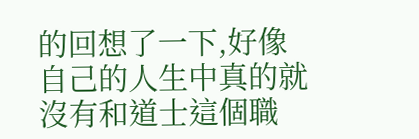的回想了一下,好像自己的人生中真的就沒有和道士這個職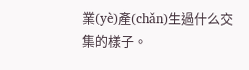業(yè)產(chǎn)生過什么交集的樣子。